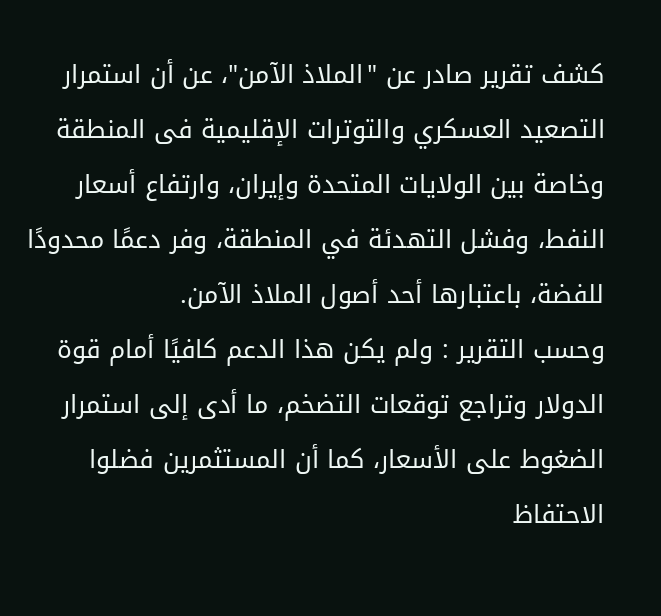كشف تقرير صادر عن "الملاذ الآمن"، عن أن استمرار التصعيد العسكري والتوترات الإقليمية فى المنطقة وخاصة بين الولايات المتحدة وإيران، وارتفاع أسعار النفط، وفشل التهدئة في المنطقة، وفر دعمًا محدودًا للفضة، باعتبارها أحد أصول الملاذ الآمن.
وحسب التقرير : ولم يكن هذا الدعم كافيًا أمام قوة الدولار وتراجع توقعات التضخم، ما أدى إلى استمرار الضغوط على الأسعار، كما أن المستثمرين فضلوا الاحتفاظ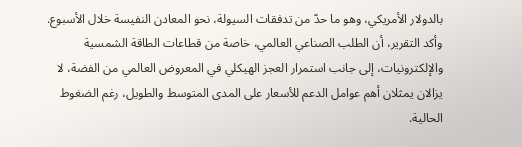بالدولار الأمريكي، وهو ما حدّ من تدفقات السيولة، نحو المعادن النفيسة خلال الأسبوع.
وأكد التقرير، أن الطلب الصناعي العالمي، خاصة من قطاعات الطاقة الشمسية والإلكترونيات، إلى جانب استمرار العجز الهيكلي في المعروض العالمي من الفضة، لا يزالان يمثلان أهم عوامل الدعم للأسعار على المدى المتوسط والطويل، رغم الضغوط الحالية.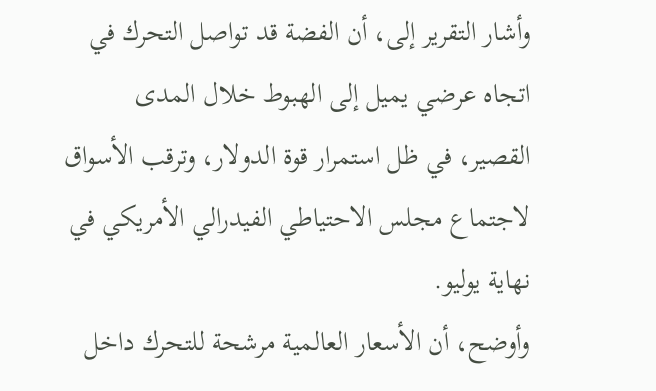وأشار التقرير إلى، أن الفضة قد تواصل التحرك في اتجاه عرضي يميل إلى الهبوط خلال المدى القصير، في ظل استمرار قوة الدولار، وترقب الأسواق لاجتماع مجلس الاحتياطي الفيدرالي الأمريكي في نهاية يوليو.
وأوضح، أن الأسعار العالمية مرشحة للتحرك داخل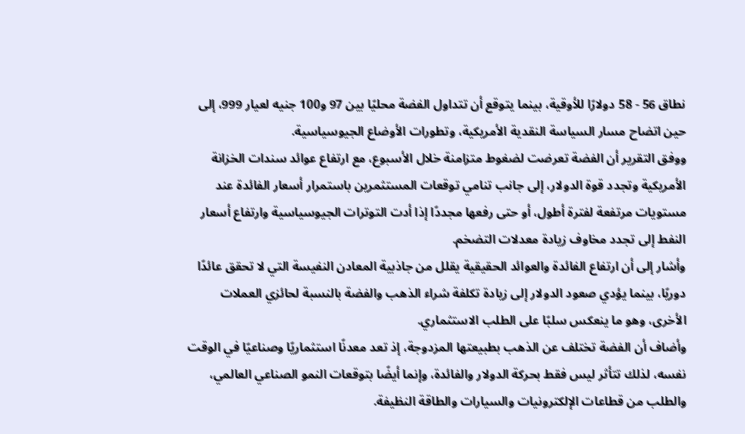نطاق 56 - 58 دولارًا للأوقية، بينما يتوقع أن تتداول الفضة محليًا بين 97 و100 جنيه لعيار 999، إلى حين اتضاح مسار السياسة النقدية الأمريكية، وتطورات الأوضاع الجيوسياسية.
ووفق التقرير أن الفضة تعرضت لضغوط متزامنة خلال الأسبوع، مع ارتفاع عوائد سندات الخزانة الأمريكية وتجدد قوة الدولار، إلى جانب تنامي توقعات المستثمرين باستمرار أسعار الفائدة عند مستويات مرتفعة لفترة أطول، أو حتى رفعها مجددًا إذا أدت التوترات الجيوسياسية وارتفاع أسعار النفط إلى تجدد مخاوف زيادة معدلات التضخم.
وأشار إلى أن ارتفاع الفائدة والعوائد الحقيقية يقلل من جاذبية المعادن النفيسة التي لا تحقق عائدًا دوريًا، بينما يؤدي صعود الدولار إلى زيادة تكلفة شراء الذهب والفضة بالنسبة لحائزي العملات الأخرى، وهو ما ينعكس سلبًا على الطلب الاستثماري.
وأضاف أن الفضة تختلف عن الذهب بطبيعتها المزدوجة، إذ تعد معدنًا استثماريًا وصناعيًا في الوقت نفسه، لذلك تتأثر ليس فقط بحركة الدولار والفائدة، وإنما أيضًا بتوقعات النمو الصناعي العالمي، والطلب من قطاعات الإلكترونيات والسيارات والطاقة النظيفة.